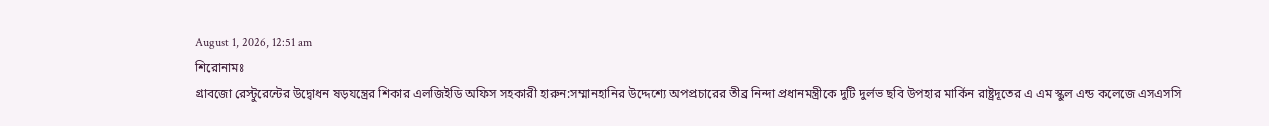August 1, 2026, 12:51 am
শিরোনামঃ
গ্রাবজো রেস্টুরেন্টের উদ্বোধন ষড়যন্ত্রের শিকার এলজিইডি অফিস সহকারী হারুন:সম্মানহানির উদ্দেশ্যে অপপ্রচারের তীব্র নিন্দা প্রধানমন্ত্রীকে দুটি দুর্লভ ছবি উপহার মার্কিন রাষ্ট্রদূতের এ এম স্কুল এন্ড কলেজে এসএসসি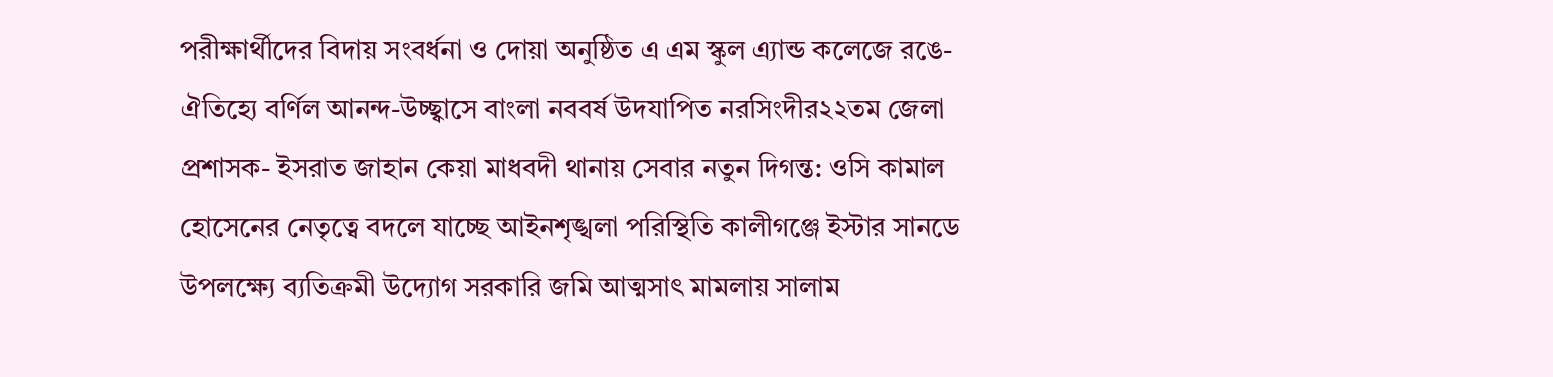পরীক্ষার্থীদের বিদায় সংবর্ধনা ও দোয়া অনুষ্ঠিত এ এম স্কুল এ্যান্ড কলেজে রঙে-ঐতিহ্যে বর্ণিল আনন্দ-উচ্ছ্বাসে বাংলা নববর্ষ উদযাপিত নরসিংদীর২২তম জেলা প্রশাসক- ইসরাত জাহান কেয়া মাধবদী থানায় সেবার নতুন দিগন্ত: ওসি কামাল হোসেনের নেতৃত্বে বদলে যাচ্ছে আইনশৃঙ্খলা পরিস্থিতি কালীগঞ্জে ইস্টার সানডে উপলক্ষ্যে ব্যতিক্রমী উদ্যোগ সরকারি জমি আত্মসাৎ মামলায় সালাম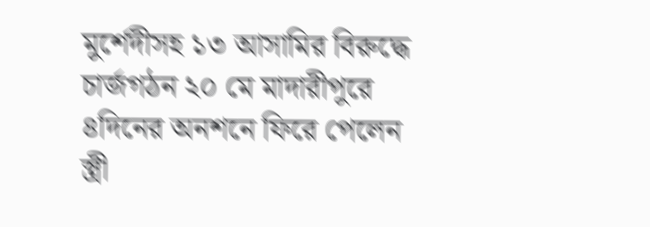মুর্শেদীসহ ১৩ আসামির বিরুদ্ধে চার্জগঠন ২০ মে মাদারীপুরে ৪দিনের অনশনে ফিরে পেলেন স্ত্রী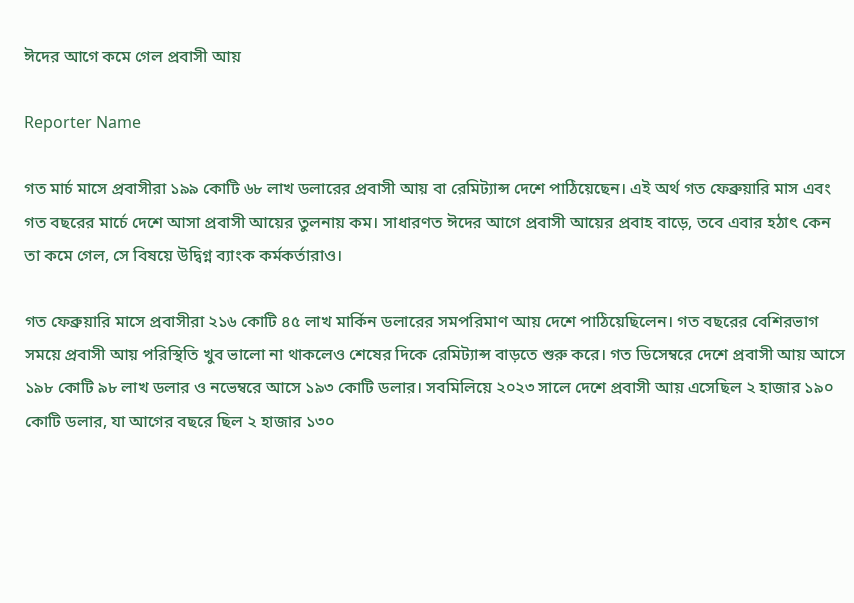ঈদের আগে কমে গেল প্রবাসী আয়

Reporter Name

গত মার্চ মাসে প্রবাসীরা ১৯৯ কোটি ৬৮ লাখ ডলারের প্রবাসী আয় বা রেমিট্যান্স দেশে পাঠিয়েছেন। এই অর্থ গত ফেব্রুয়ারি মাস এবং গত বছরের মার্চে দেশে আসা প্রবাসী আয়ের তুলনায় কম। সাধারণত ঈদের আগে প্রবাসী আয়ের প্রবাহ বাড়ে, তবে এবার হঠাৎ কেন তা কমে গেল, সে বিষয়ে উদ্বিগ্ন ব্যাংক কর্মকর্তারাও।

গত ফেব্রুয়ারি মাসে প্রবাসীরা ২১৬ কোটি ৪৫ লাখ মার্কিন ডলারের সমপরিমাণ আয় দেশে পাঠিয়েছিলেন। গত বছরের বেশিরভাগ সময়ে প্রবাসী আয় পরিস্থিতি খুব ভালো না থাকলেও শেষের দিকে রেমিট্যান্স বাড়তে শুরু করে। গত ডিসেম্বরে দেশে প্রবাসী আয় আসে ১৯৮ কোটি ৯৮ লাখ ডলার ও নভেম্বরে আসে ১৯৩ কোটি ডলার। সবমিলিয়ে ২০২৩ সালে দেশে প্রবাসী আয় এসেছিল ২ হাজার ১৯০ কোটি ডলার, যা আগের বছরে ছিল ২ হাজার ১৩০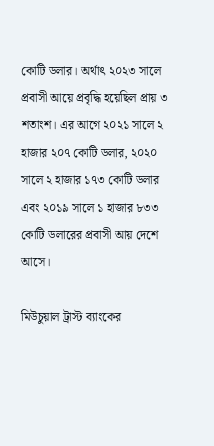কোটি ডলার। অর্থাৎ ২০২৩ সালে প্রবাসী আয়ে প্রবৃদ্ধি হয়েছিল প্রায় ৩ শতাংশ। এর আগে ২০২১ সালে ২ হাজার ২০৭ কোটি ডলার, ২০২০ সালে ২ হাজার ১৭৩ কোটি ডলার এবং ২০১৯ সালে ১ হাজার ৮৩৩ কোটি ডলারের প্রবাসী আয় দেশে আসে।

মিউচুয়াল ট্রাস্ট ব্যাংকের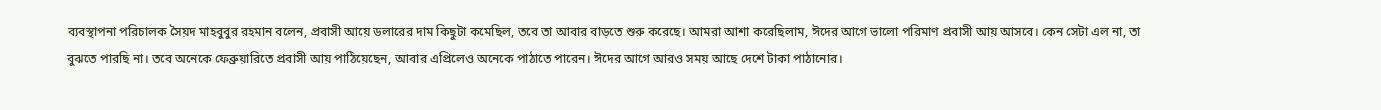ব্যবস্থাপনা পরিচালক সৈয়দ মাহবুবুর রহমান বলেন, প্রবাসী আয়ে ডলারের দাম কিছুটা কমেছিল, তবে তা আবার বাড়তে শুরু করেছে। আমরা আশা করেছিলাম, ঈদের আগে ভালো পরিমাণ প্রবাসী আয় আসবে। কেন সেটা এল না, তা বুঝতে পারছি না। তবে অনেকে ফেব্রুয়ারিতে প্রবাসী আয় পাঠিয়েছেন, আবার এপ্রিলেও অনেকে পাঠাতে পারেন। ঈদের আগে আরও সময় আছে দেশে টাকা পাঠানোর।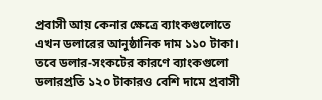প্রবাসী আয় কেনার ক্ষেত্রে ব্যাংকগুলোতে এখন ডলারের আনুষ্ঠানিক দাম ১১০ টাকা। তবে ডলার-সংকটের কারণে ব্যাংকগুলো ডলারপ্রতি ১২০ টাকারও বেশি দামে প্রবাসী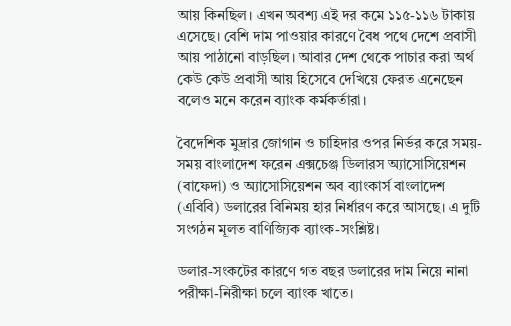আয় কিনছিল। এখন অবশ্য এই দর কমে ১১৫-১১৬ টাকায় এসেছে। বেশি দাম পাওয়ার কারণে বৈধ পথে দেশে প্রবাসী আয় পাঠানো বাড়ছিল। আবার দেশ থেকে পাচার করা অর্থ কেউ কেউ প্রবাসী আয় হিসেবে দেখিয়ে ফেরত এনেছেন বলেও মনে করেন ব্যাংক কর্মকর্তারা।

বৈদেশিক মুদ্রার জোগান ও চাহিদার ওপর নির্ভর করে সময়-সময় বাংলাদেশ ফরেন এক্সচেঞ্জ ডিলারস অ্যাসোসিয়েশন (বাফেদা) ও অ্যাসোসিয়েশন অব ব্যাংকার্স বাংলাদেশ (এবিবি) ডলারের বিনিময় হার নির্ধারণ করে আসছে। এ দুটি সংগঠন মূলত বাণিজ্যিক ব্যাংক-সংশ্লিষ্ট।

ডলার-সংকটের কারণে গত বছর ডলারের দাম নিয়ে নানা পরীক্ষা-নিরীক্ষা চলে ব্যাংক খাতে।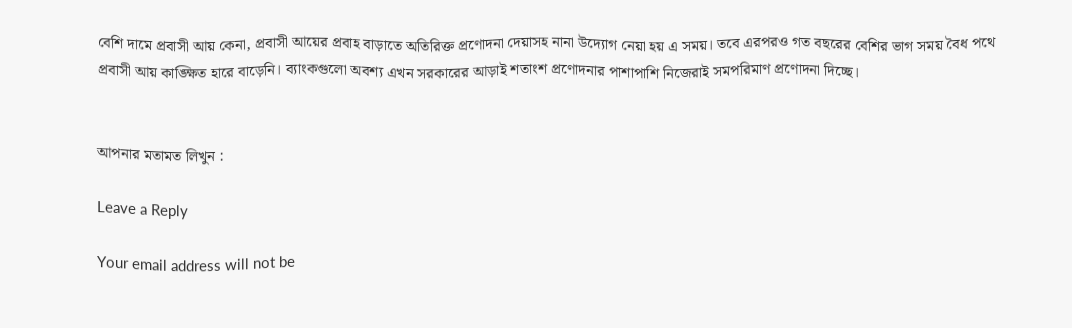বেশি দামে প্রবাসী আয় কেনা, প্রবাসী আয়ের প্রবাহ বাড়াতে অতিরিক্ত প্রণোদনা দেয়াসহ নানা উদ্যোগ নেয়া হয় এ সময়। তবে এরপরও গত বছরের বেশির ভাগ সময় বৈধ পথে প্রবাসী আয় কাঙ্ক্ষিত হারে বাড়েনি। ব্যাংকগুলো অবশ্য এখন সরকারের আড়াই শতাংশ প্রণোদনার পাশাপাশি নিজেরাই সমপরিমাণ প্রণোদনা দিচ্ছে।


আপনার মতামত লিখুন :

Leave a Reply

Your email address will not be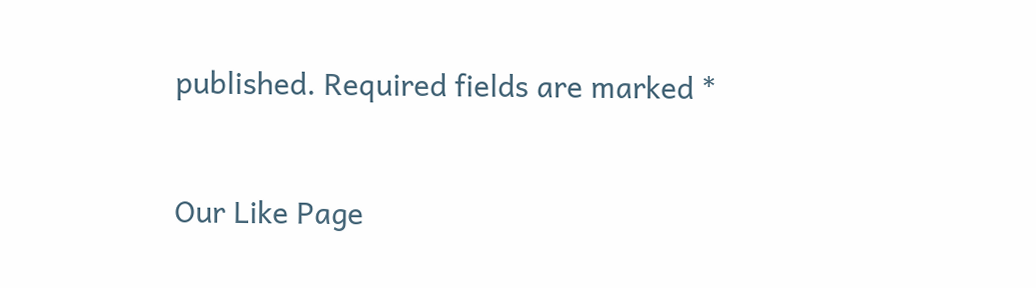published. Required fields are marked *


Our Like Page